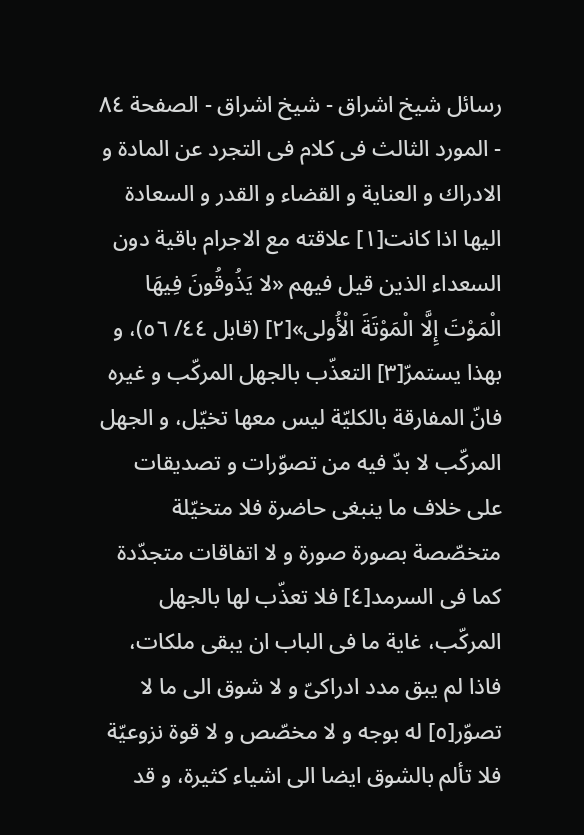رسائل شيخ اشراق - شيخ اشراق - الصفحة ٨٤ - المورد الثالث فى كلام فى التجرد عن المادة و الادراك و العناية و القضاء و القدر و السعادة
اليها اذا كانت[١] علاقته مع الاجرام باقية دون السعداء الذين قيل فيهم «لا يَذُوقُونَ فِيهَا الْمَوْتَ إِلَّا الْمَوْتَةَ الْأُولى»[٢] (قابل ٤٤/ ٥٦)، و بهذا يستمرّ[٣] التعذّب بالجهل المركّب و غيره فانّ المفارقة بالكليّة ليس معها تخيّل، و الجهل المركّب لا بدّ فيه من تصوّرات و تصديقات على خلاف ما ينبغى حاضرة فلا متخيّلة متخصّصة بصورة صورة و لا اتفاقات متجدّدة كما فى السرمد[٤] فلا تعذّب لها بالجهل المركّب، غاية ما فى الباب ان يبقى ملكات، فاذا لم يبق مدد ادراكىّ و لا شوق الى ما لا تصوّر[٥] له بوجه و لا مخصّص و لا قوة نزوعيّة فلا تألم بالشوق ايضا الى اشياء كثيرة، و قد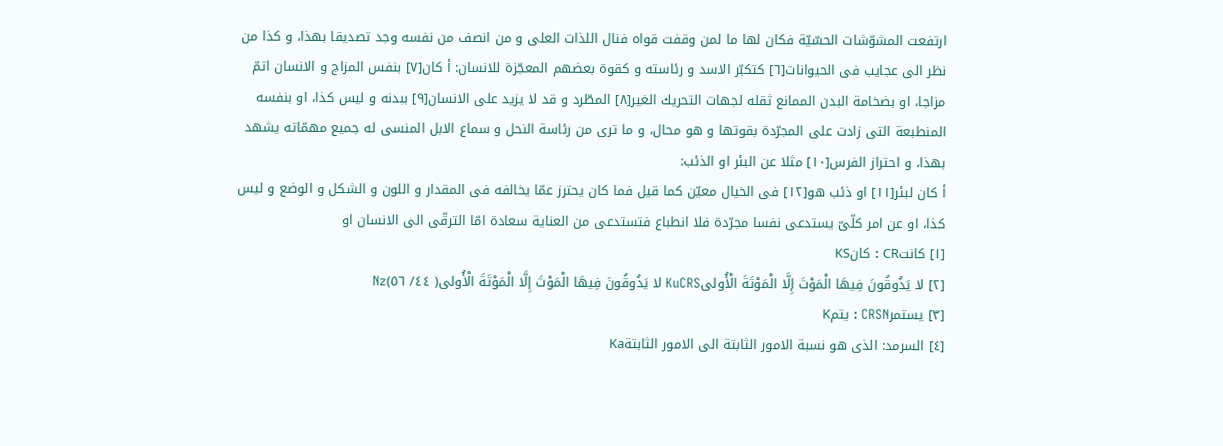ارتفعت المشوّشات الحسّيّة فكان لها ما لمن وقفت قواه فنال اللذات العلى و من انصف من نفسه وجد تصديقا بهذا، و كذا من نظر الى عجايب فى الحيوانات[٦] كتكبّر الاسد و رئاسته و كقوة بعضهم المعجّزة للانسان: أ كان[٧] بنفس المزاج و الانسان اتمّ مزاجا، او بضخامة البدن الممانع ثقله لجهات التحريك الغير[٨] المطّرد و قد لا يزيد على الانسان[٩] ببدنه و ليس كذا، او بنفسه المنطبعة التى زادت على المجرّدة بقوتها و هو محال، و ما ترى من رئاسة النحل و سماع الابل المنسى له جميع مهمّاته يشهد بهذا، و احتراز الفرس[١٠] مثلا عن البئر او الذئب:
أ كان لبئر[١١] او ذئب هو[١٢] فى الخيال معيّن كما قيل فما كان يحترز عمّا يخالفه فى المقدار و اللون و الشكل و الوضع و ليس كذا، او عن امر كلّىّ يستدعى نفسا مجرّدة فلا انطباع فتستدعى من العناية سعادة امّا الترقّى الى الانسان او
[١] كانتCR : كانKS
[٢] لا يَذُوقُونَ فِيهَا الْمَوْتَ إِلَّا الْمَوْتَةَ الْأُولىKuCRS لا يَذُوقُونَ فِيهَا الْمَوْتَ إِلَّا الْمَوْتَةَ الْأُولى( ٤٤/ ٥٦)Nz
[٣] يستمرCRSN : يتمK
[٤] السرمد: الذى هو نسبة الامور الثابتة الى الامور الثابتةKa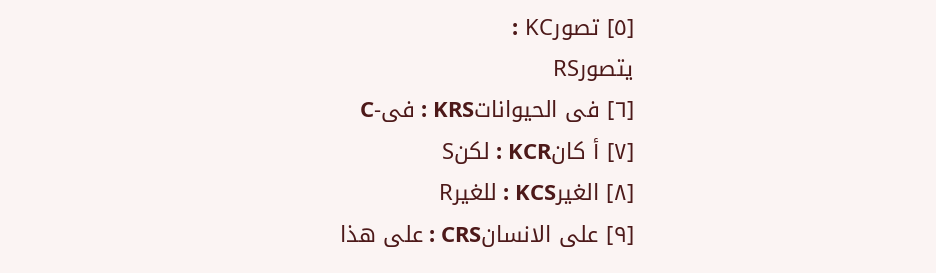[٥] تصورKC :
يتصورRS
[٦] فى الحيواناتKRS : فى-C
[٧] أ كانKCR : لكنS
[٨] الغيرKCS : للغيرR
[٩] على الانسانCRS : على هذا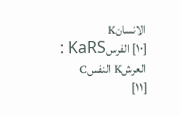الانسانK
[١٠] الفرسKaRS :
العرشK النفسC
[١١]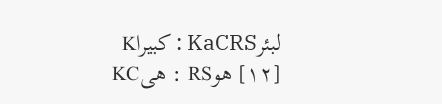لبئرKaCRS : كبيراK
[١٢] هوRS : هىKC